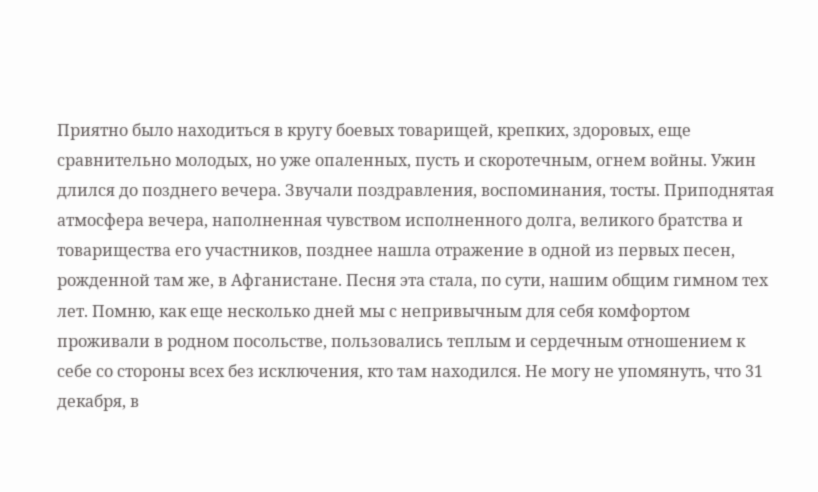Приятно было находиться в кругу боевых товарищей, крепких, здоровых, еще сравнительно молодых, но уже опаленных, пусть и скоротечным, огнем войны. Ужин длился до позднего вечера. Звучали поздравления, воспоминания, тосты. Приподнятая атмосфера вечера, наполненная чувством исполненного долга, великого братства и товарищества его участников, позднее нашла отражение в одной из первых песен, рожденной там же, в Афганистане. Песня эта стала, по сути, нашим общим гимном тех лет. Помню, как еще несколько дней мы с непривычным для себя комфортом проживали в родном посольстве, пользовались теплым и сердечным отношением к себе со стороны всех без исключения, кто там находился. Не могу не упомянуть, что 31 декабря, в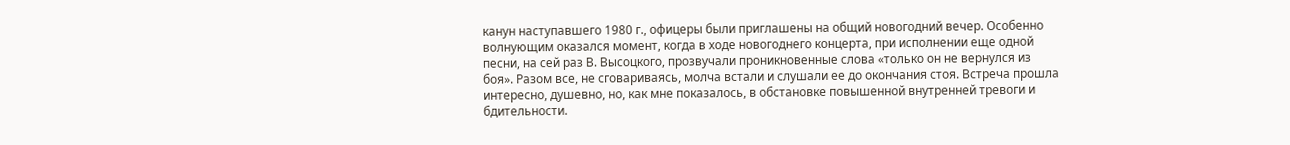канун наступавшего 1980 г., офицеры были приглашены на общий новогодний вечер. Особенно волнующим оказался момент, когда в ходе новогоднего концерта, при исполнении еще одной песни, на сей раз В. Высоцкого, прозвучали проникновенные слова «только он не вернулся из боя». Разом все, не сговариваясь, молча встали и слушали ее до окончания стоя. Встреча прошла интересно, душевно, но, как мне показалось, в обстановке повышенной внутренней тревоги и бдительности.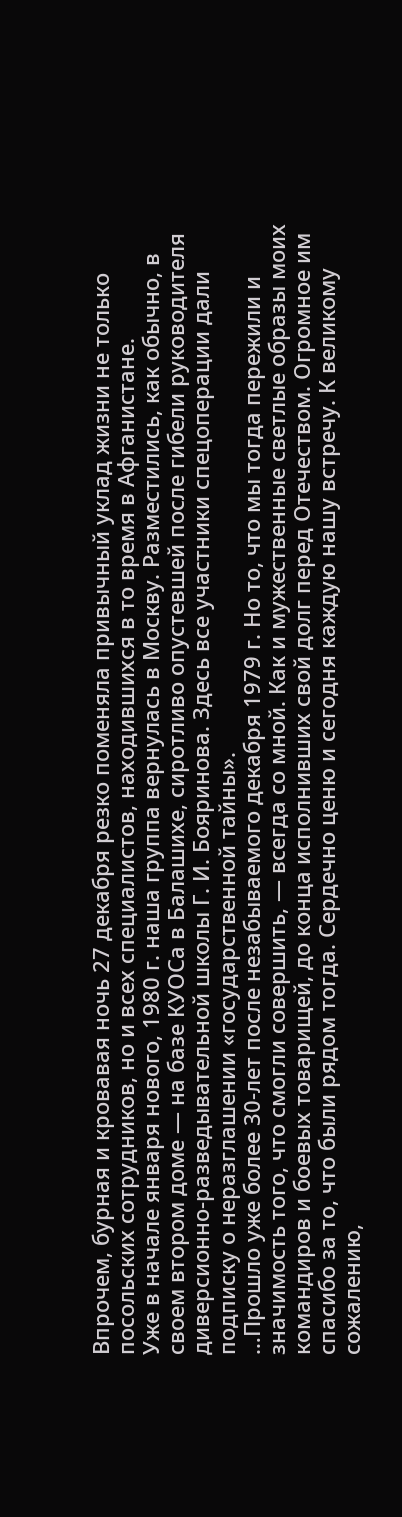Впрочем, бурная и кровавая ночь 27 декабря резко поменяла привычный уклад жизни не только посольских сотрудников, но и всех специалистов, находившихся в то время в Афганистане.
Уже в начале января нового, 1980 г. наша группа вернулась в Москву. Разместились, как обычно, в своем втором доме — на базе КУОСа в Балашихе, сиротливо опустевшей после гибели руководителя диверсионно-разведывательной школы Г. И. Бояринова. Здесь все участники спецоперации дали подписку о неразглашении «государственной тайны».
…Прошло уже более 30-лет после незабываемого декабря 1979 г. Но то, что мы тогда пережили и значимость того, что смогли совершить, — всегда со мной. Как и мужественные светлые образы моих командиров и боевых товарищей, до конца исполнивших свой долг перед Отечеством. Огромное им спасибо за то, что были рядом тогда. Сердечно ценю и сегодня каждую нашу встречу. К великому сожалению,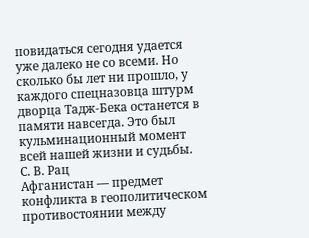повидаться сегодня удается уже далеко не со всеми. Но сколько бы лет ни прошло, у каждого спецназовца штурм дворца Тадж-Бека останется в памяти навсегда. Это был кульминационный момент всей нашей жизни и судьбы.
С. В. Рац
Афганистан — предмет конфликта в геополитическом противостоянии между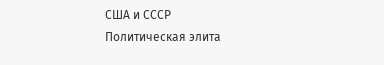США и СССР
Политическая элита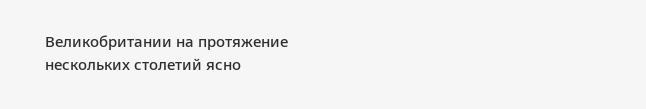Великобритании на протяжение нескольких столетий ясно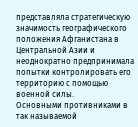представляла стратегическую значимость географического положения Афганистана в Центральной Азии и неоднократно предпринимала попытки контролировать его территорию с помощью военной силы.
Основными противниками в так называемой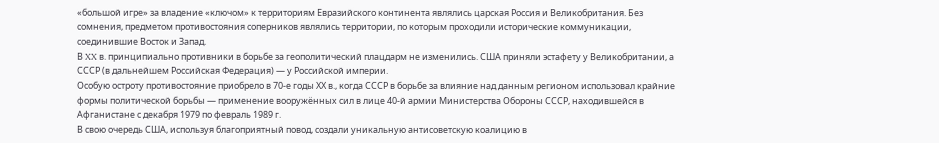«большой игре» за владение «ключом» к территориям Евразийского континента являлись царская Россия и Великобритания. Без сомнения, предметом противостояния соперников являлись территории, по которым проходили исторические коммуникации, соединившие Восток и Запад.
В XX в. принципиально противники в борьбе за геополитический плацдарм не изменились. США приняли эстафету у Великобритании, а СССР (в дальнейшем Российская Федерация) — у Российской империи.
Особую остроту противостояние приобрело в 70-е годы ХХ в., когда СССР в борьбе за влияние над данным регионом использовал крайние формы политической борьбы — применение вооружённых сил в лице 40-й армии Министерства Обороны СССР, находившейся в Афганистане с декабря 1979 по февраль 1989 г.
В свою очередь США, используя благоприятный повод, создали уникальную антисоветскую коалицию в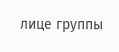лице группы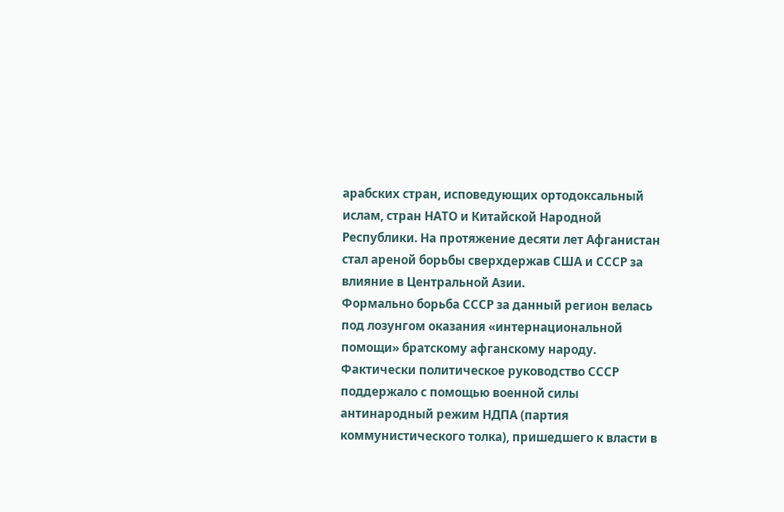арабских стран, исповедующих ортодоксальный ислам, стран НАТО и Китайской Народной Республики. На протяжение десяти лет Афганистан стал ареной борьбы сверхдержав США и СССР за влияние в Центральной Азии.
Формально борьба СССР за данный регион велась под лозунгом оказания «интернациональной помощи» братскому афганскому народу. Фактически политическое руководство СССР поддержало с помощью военной силы антинародный режим НДПА (партия коммунистического толка), пришедшего к власти в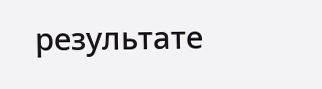результате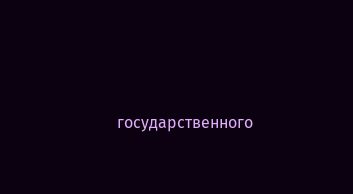государственного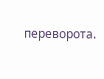переворота.